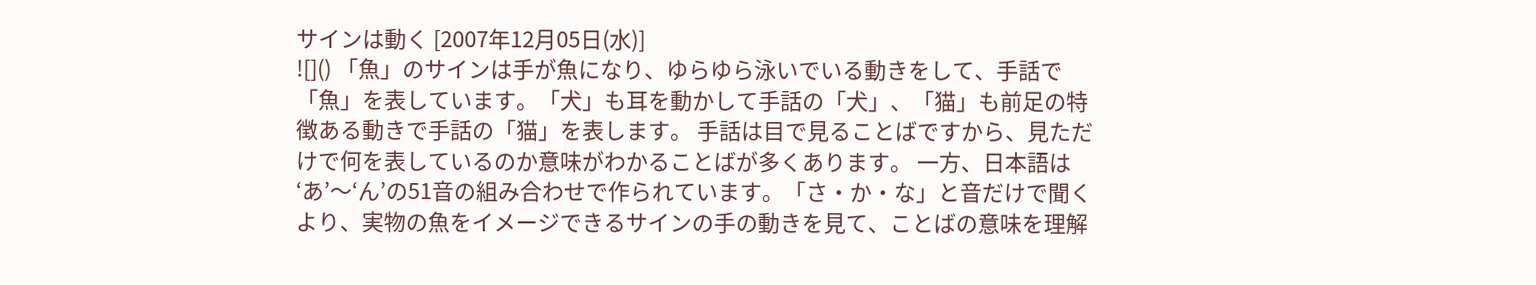サインは動く [2007年12月05日(水)]
![]() 「魚」のサインは手が魚になり、ゆらゆら泳いでいる動きをして、手話で「魚」を表しています。「犬」も耳を動かして手話の「犬」、「猫」も前足の特徴ある動きで手話の「猫」を表します。 手話は目で見ることばですから、見ただけで何を表しているのか意味がわかることばが多くあります。 一方、日本語は‘あ’〜‘ん’の51音の組み合わせで作られています。「さ・か・な」と音だけで聞くより、実物の魚をイメージできるサインの手の動きを見て、ことばの意味を理解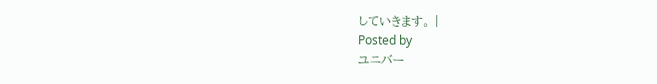していきます。 |
Posted by
ユニバー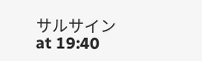サルサイン
at 19:40